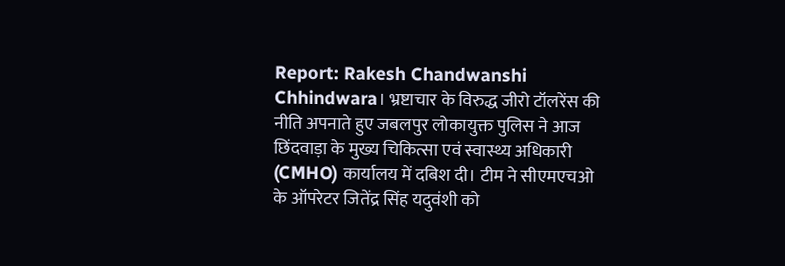Report: Rakesh Chandwanshi
Chhindwara। भ्रष्टाचार के विरुद्ध जीरो टॉलरेंस की नीति अपनाते हुए जबलपुर लोकायुक्त पुलिस ने आज छिंदवाड़ा के मुख्य चिकित्सा एवं स्वास्थ्य अधिकारी (CMHO) कार्यालय में दबिश दी। टीम ने सीएमएचओ के ऑपरेटर जितेंद्र सिंह यदुवंशी को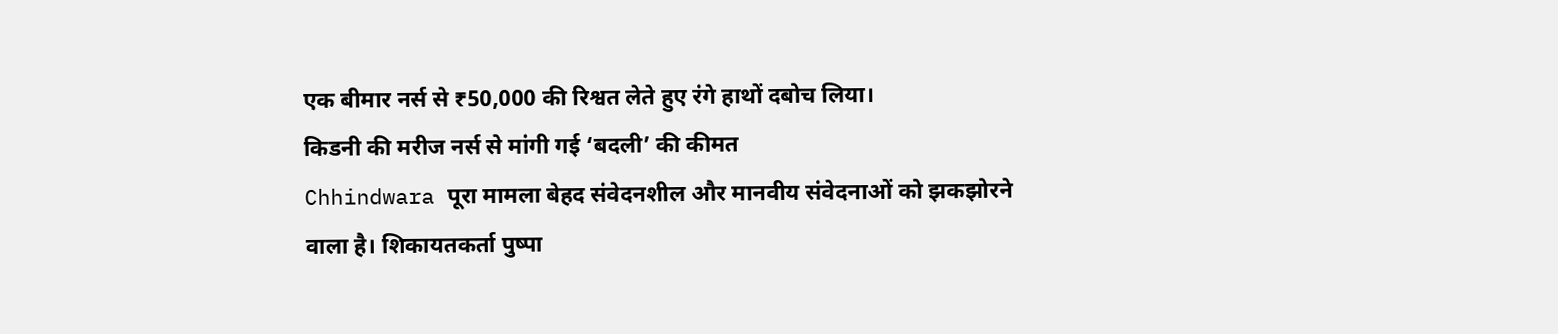एक बीमार नर्स से ₹50,000 की रिश्वत लेते हुए रंगे हाथों दबोच लिया।
किडनी की मरीज नर्स से मांगी गई ‘बदली’ की कीमत
Chhindwara पूरा मामला बेहद संवेदनशील और मानवीय संवेदनाओं को झकझोरने वाला है। शिकायतकर्ता पुष्पा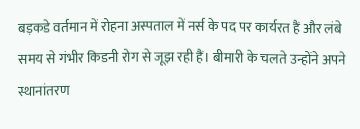बड़कडे वर्तमान में रोहना अस्पताल में नर्स के पद पर कार्यरत हैं और लंबे समय से गंभीर किडनी रोग से जूझ रही हैं। बीमारी के चलते उन्होंने अपने स्थानांतरण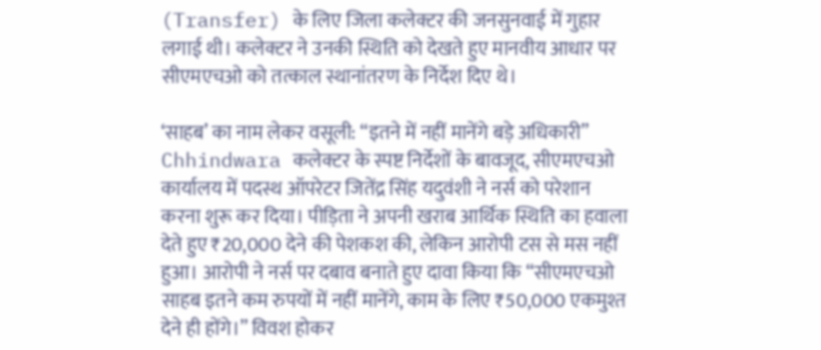(Transfer) के लिए जिला कलेक्टर की जनसुनवाई में गुहार लगाई थी। कलेक्टर ने उनकी स्थिति को देखते हुए मानवीय आधार पर सीएमएचओ को तत्काल स्थानांतरण के निर्देश दिए थे।

‘साहब’ का नाम लेकर वसूली: “इतने में नहीं मानेंगे बड़े अधिकारी”
Chhindwara कलेक्टर के स्पष्ट निर्देशों के बावजूद, सीएमएचओ कार्यालय में पदस्थ ऑपरेटर जितेंद्र सिंह यदुवंशी ने नर्स को परेशान करना शुरू कर दिया। पीड़िता ने अपनी खराब आर्थिक स्थिति का हवाला देते हुए ₹20,000 देने की पेशकश की, लेकिन आरोपी टस से मस नहीं हुआ। आरोपी ने नर्स पर दबाव बनाते हुए दावा किया कि “सीएमएचओ साहब इतने कम रुपयों में नहीं मानेंगे, काम के लिए ₹50,000 एकमुश्त देने ही होंगे।” विवश होकर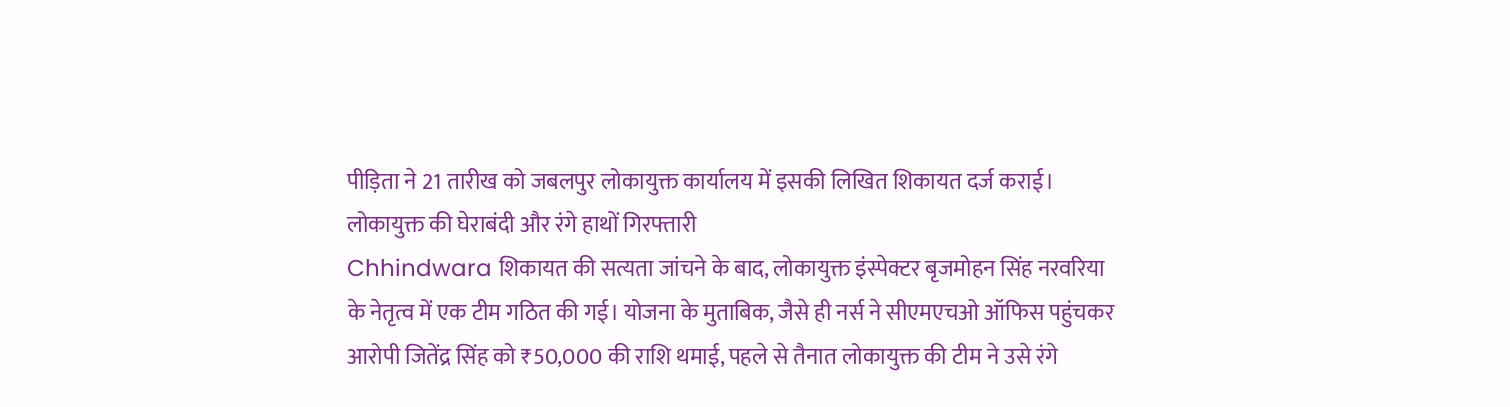पीड़िता ने 21 तारीख को जबलपुर लोकायुक्त कार्यालय में इसकी लिखित शिकायत दर्ज कराई।
लोकायुक्त की घेराबंदी और रंगे हाथों गिरफ्तारी
Chhindwara शिकायत की सत्यता जांचने के बाद, लोकायुक्त इंस्पेक्टर बृजमोहन सिंह नरवरिया के नेतृत्व में एक टीम गठित की गई। योजना के मुताबिक, जैसे ही नर्स ने सीएमएचओ ऑफिस पहुंचकर आरोपी जितेंद्र सिंह को ₹50,000 की राशि थमाई, पहले से तैनात लोकायुक्त की टीम ने उसे रंगे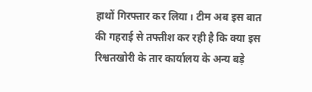हाथों गिरफ्तार कर लिया। टीम अब इस बात की गहराई से तफ्तीश कर रही है कि क्या इस रिश्वतखोरी के तार कार्यालय के अन्य बड़े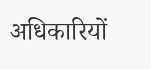अधिकारियों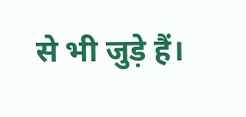से भी जुड़े हैं।